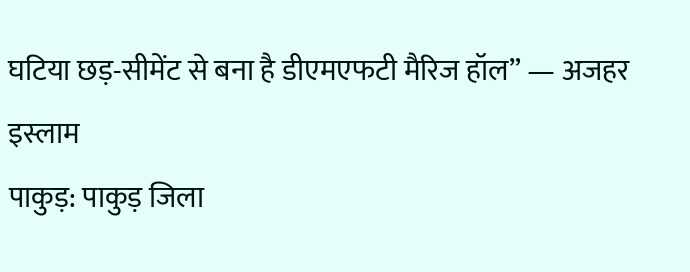घटिया छड़-सीमेंट से बना है डीएमएफटी मैरिज हॉल” — अजहर इस्लाम
पाकुड़: पाकुड़ जिला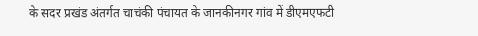के सदर प्रखंड अंतर्गत चाचंकी पंचायत के जानकीनगर गांव में डीएमएफटी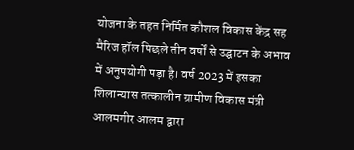योजना के तहत निर्मित कौशल विकास केंद्र सह मैरिज हॉल पिछले तीन वर्षों से उद्घाटन के अभाव में अनुपयोगी पड़ा है। वर्ष 2023 में इसका शिलान्यास तत्कालीन ग्रामीण विकास मंत्री आलमगीर आलम द्वारा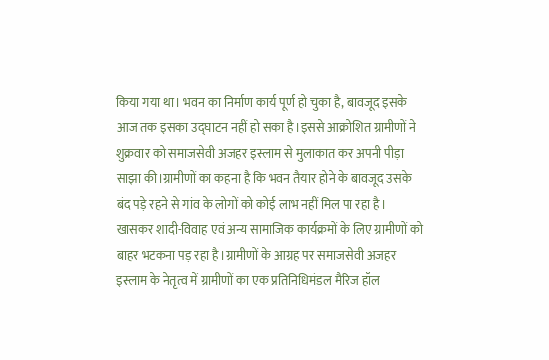किया गया था। भवन का निर्माण कार्य पूर्ण हो चुका है, बावजूद इसके आज तक इसका उद्घाटन नहीं हो सका है।इससे आक्रोशित ग्रामीणों ने शुक्रवार को समाजसेवी अजहर इस्लाम से मुलाकात कर अपनी पीड़ा साझा की।ग्रामीणों का कहना है कि भवन तैयार होने के बावजूद उसके बंद पड़े रहने से गांव के लोगों को कोई लाभ नहीं मिल पा रहा है। खासकर शादी-विवाह एवं अन्य सामाजिक कार्यक्रमों के लिए ग्रामीणों को बाहर भटकना पड़ रहा है।ग्रामीणों के आग्रह पर समाजसेवी अजहर इस्लाम के नेतृत्व में ग्रामीणों का एक प्रतिनिधिमंडल मैरिज हॉल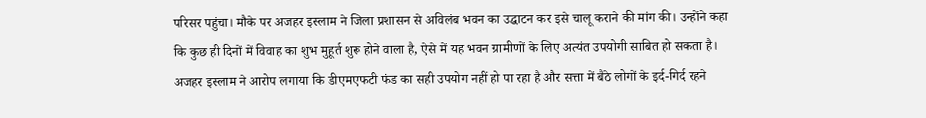परिसर पहुंचा। मौके पर अजहर इस्लाम ने जिला प्रशासन से अविलंब भवन का उद्घाटन कर इसे चालू कराने की मांग की। उन्होंने कहा कि कुछ ही दिनों में विवाह का शुभ मुहूर्त शुरू होने वाला है, ऐसे में यह भवन ग्रामीणों के लिए अत्यंत उपयोगी साबित हो सकता है।
अजहर इस्लाम ने आरोप लगाया कि डीएमएफटी फंड का सही उपयोग नहीं हो पा रहा है और सत्ता में बैठे लोगों के इर्द-गिर्द रहने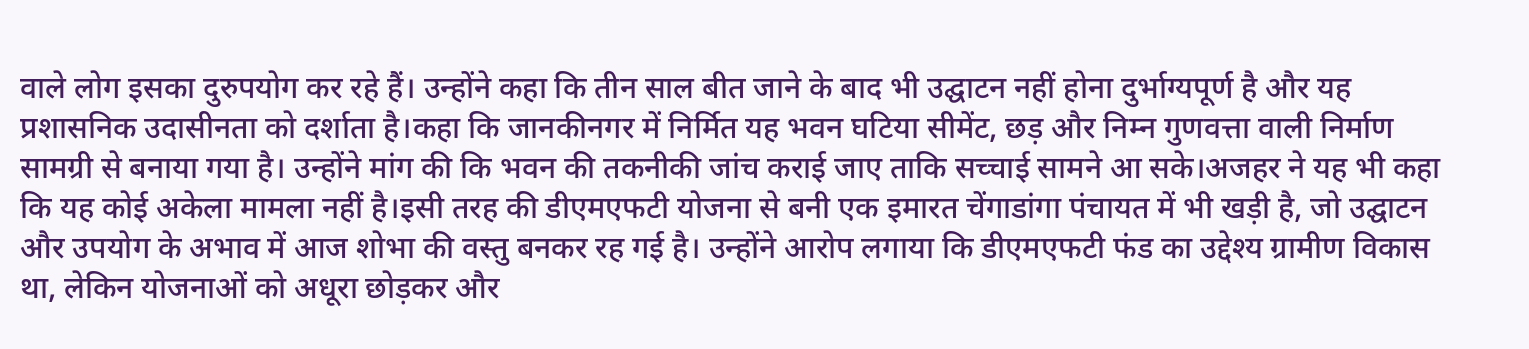वाले लोग इसका दुरुपयोग कर रहे हैं। उन्होंने कहा कि तीन साल बीत जाने के बाद भी उद्घाटन नहीं होना दुर्भाग्यपूर्ण है और यह प्रशासनिक उदासीनता को दर्शाता है।कहा कि जानकीनगर में निर्मित यह भवन घटिया सीमेंट, छड़ और निम्न गुणवत्ता वाली निर्माण सामग्री से बनाया गया है। उन्होंने मांग की कि भवन की तकनीकी जांच कराई जाए ताकि सच्चाई सामने आ सके।अजहर ने यह भी कहा कि यह कोई अकेला मामला नहीं है।इसी तरह की डीएमएफटी योजना से बनी एक इमारत चेंगाडांगा पंचायत में भी खड़ी है, जो उद्घाटन और उपयोग के अभाव में आज शोभा की वस्तु बनकर रह गई है। उन्होंने आरोप लगाया कि डीएमएफटी फंड का उद्देश्य ग्रामीण विकास था, लेकिन योजनाओं को अधूरा छोड़कर और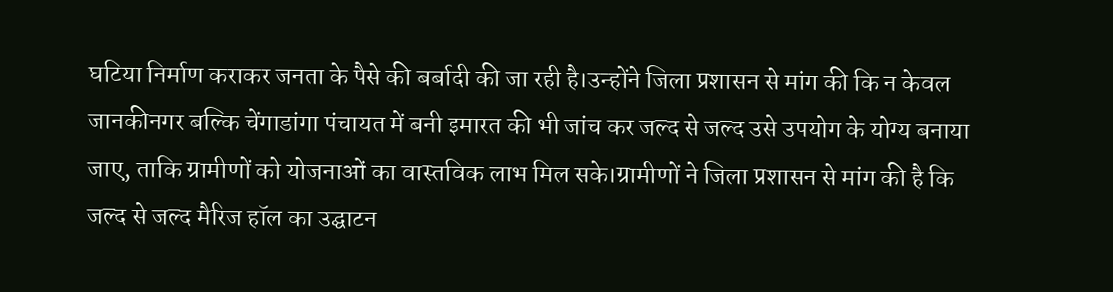घटिया निर्माण कराकर जनता के पैसे की बर्बादी की जा रही है।उन्होंने जिला प्रशासन से मांग की कि न केवल जानकीनगर बल्कि चेंगाडांगा पंचायत में बनी इमारत की भी जांच कर जल्द से जल्द उसे उपयोग के योग्य बनाया जाए, ताकि ग्रामीणों को योजनाओं का वास्तविक लाभ मिल सके।ग्रामीणों ने जिला प्रशासन से मांग की है कि जल्द से जल्द मैरिज हॉल का उद्घाटन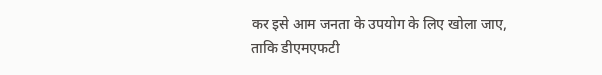कर इसे आम जनता के उपयोग के लिए खोला जाए, ताकि डीएमएफटी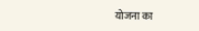योजना का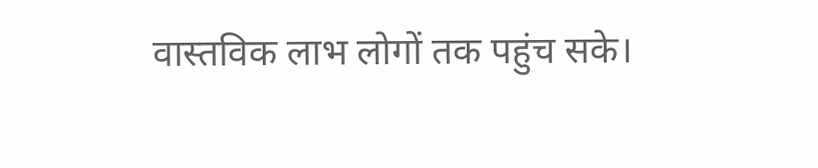वास्तविक लाभ लोगों तक पहुंच सके।